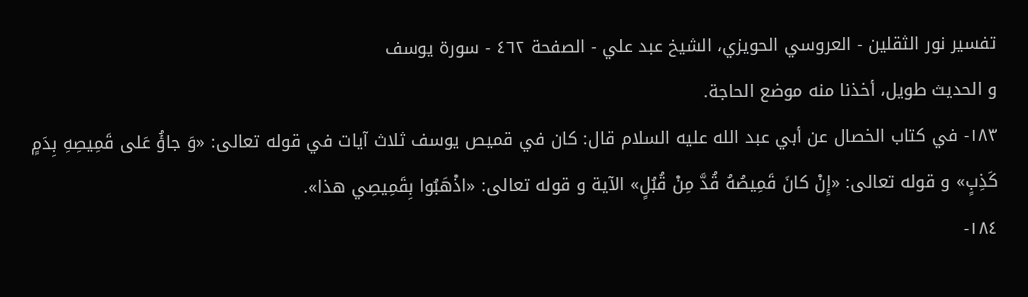تفسير نور الثقلين - العروسي الحويزي، الشيخ عبد علي - الصفحة ٤٦٢ - سورة يوسف
و الحديث طويل، أخذنا منه موضع الحاجة.
١٨٣- في كتاب الخصال عن أبي عبد الله عليه السلام قال: كان في قميص يوسف ثلاث آيات في قوله تعالى: «وَ جاؤُ عَلى قَمِيصِهِ بِدَمٍ كَذِبٍ» و قوله تعالى: «إِنْ كانَ قَمِيصُهُ قُدَّ مِنْ قُبُلٍ» الآية و قوله تعالى: «اذْهَبُوا بِقَمِيصِي هذا».
١٨٤-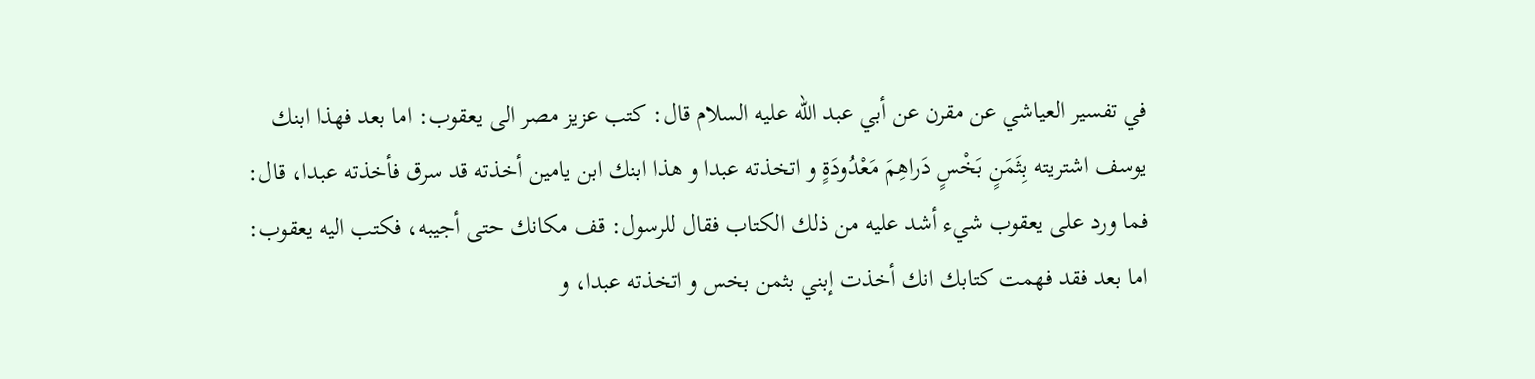في تفسير العياشي عن مقرن عن أبي عبد الله عليه السلام قال: كتب عزيز مصر الى يعقوب: اما بعد فهذا ابنك يوسف اشتريته بِثَمَنٍ بَخْسٍ دَراهِمَ مَعْدُودَةٍ و اتخذته عبدا و هذا ابنك ابن يامين أخذته قد سرق فأخذته عبدا، قال: فما ورد على يعقوب شيء أشد عليه من ذلك الكتاب فقال للرسول: قف مكانك حتى أجيبه، فكتب اليه يعقوب:
اما بعد فقد فهمت كتابك انك أخذت إبني بثمن بخس و اتخذته عبدا، و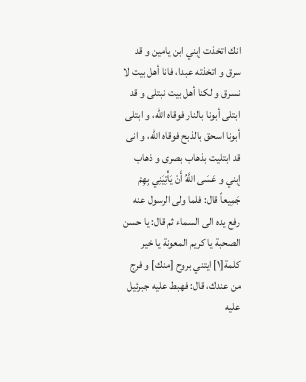انك اتخذت إبني ابن يامين و قد سرق و اتخذته عبدا، فانا أهل بيت لا نسرق و لكنا أهل بيت نبتلى و قد ابتلى أبونا بالنار فوقاه الله، و ابتلى أبونا اسحق بالذبح فوقاه الله، و انى قد ابتليت بذهاب بصرى و ذهاب إبني و عَسَى اللَّهُ أَنْ يَأْتِيَنِي بِهِمْ جَمِيعاً قال: فلما ولى الرسول عنه رفع يده الى السماء ثم قال: يا حسن الصحبة يا كريم المعونة يا خير كلمة[١] ايتني بروح [منك] و فرج من عندك، قال: فهبط عليه جبرئيل عليه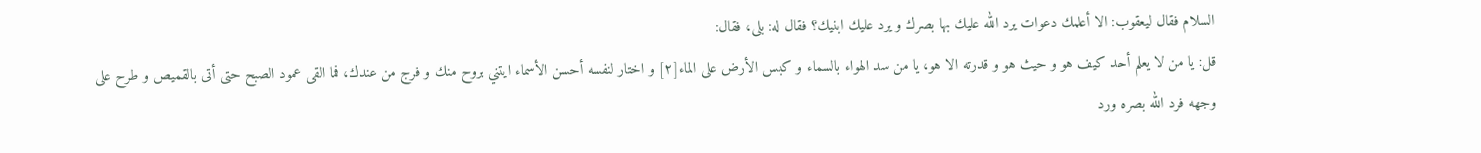السلام فقال ليعقوب: الا أعلمك دعوات يرد الله عليك بها بصرك و يرد عليك ابنيك؟ فقال له: بلى، فقال:
قل: يا من لا يعلم أحد كيف هو و حيث هو و قدرته الا هو، يا من سد الهواء بالسماء و كبس الأرض على الماء[٢] و اختار لنفسه أحسن الأسماء ايتني بروح منك و فرج من عندك، فما القى عمود الصبح حتى أتى بالقميص و طرح على وجهه فرد الله بصره ورد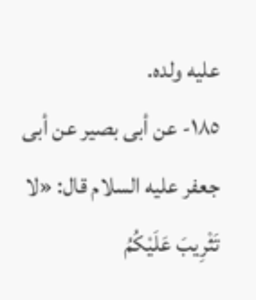عليه ولده.
١٨٥- عن أبى بصير عن أبى جعفر عليه السلام قال: «لا تَثْرِيبَ عَلَيْكُمُ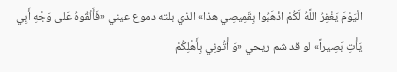الْيَوْمَ يَغْفِرُ اللَّهُ لَكُمْ اذْهَبُوا بِقَمِيصِي هذا» الذي بلته دموع عيني «فَأَلْقُوهُ عَلى وَجْهِ أَبِي يَأْتِ بَصِيراً» لو قد شم ريحي «وَ أْتُونِي بِأَهْلِكُمْ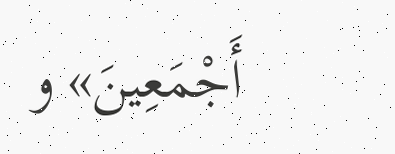أَجْمَعِينَ» و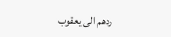ردهم الى يعقوب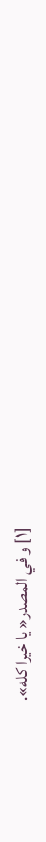[١] و في المصدر« يا خيرا كله».